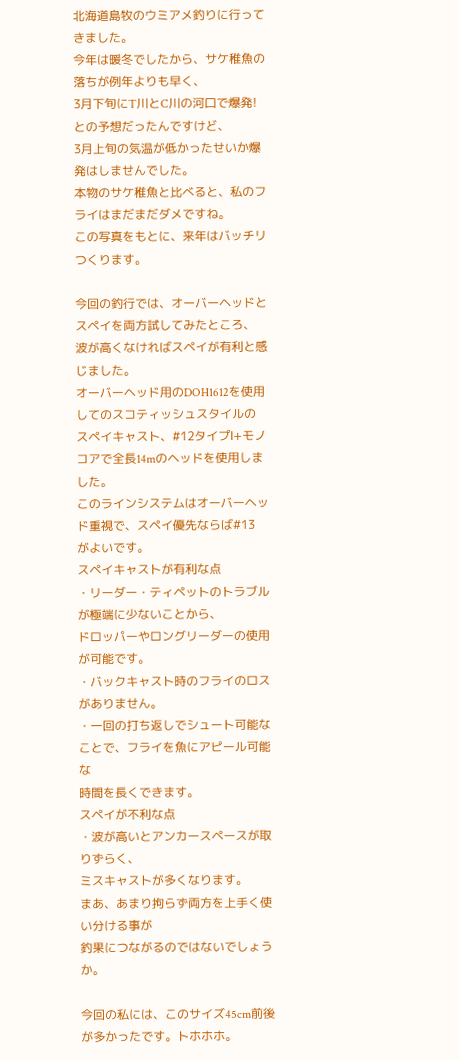北海道島牧のウミアメ釣りに行ってきました。
今年は暖冬でしたから、サケ稚魚の落ちが例年よりも早く、
3月下旬にT川とC川の河口で爆発!との予想だったんですけど、
3月上旬の気温が低かったせいか爆発はしませんでした。
本物のサケ稚魚と比べると、私のフライはまだまだダメですね。
この写真をもとに、来年はバッチリつくります。

今回の釣行では、オーバーヘッドとスペイを両方試してみたところ、
波が高くなければスペイが有利と感じました。
オーバーヘッド用のDOH1612を使用してのスコティッシュスタイルの
スペイキャスト、#12タイプⅠ+モノコアで全長14mのヘッドを使用しました。
このラインシステムはオーバーヘッド重視で、スペイ優先ならば#13
がよいです。
スペイキャストが有利な点
・リーダー・ティペットのトラブルが極端に少ないことから、
ドロッパーやロングリーダーの使用が可能です。
・バックキャスト時のフライのロスがありません。
・一回の打ち返しでシュート可能なことで、フライを魚にアピール可能な
時間を長くできます。
スペイが不利な点
・波が高いとアンカースペースが取りずらく、
ミスキャストが多くなります。
まあ、あまり拘らず両方を上手く使い分ける事が
釣果につながるのではないでしょうか。

今回の私には、このサイズ45cm前後が多かったです。トホホホ。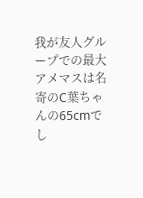我が友人グループでの最大アメマスは名寄のC葉ちゃんの65cmでし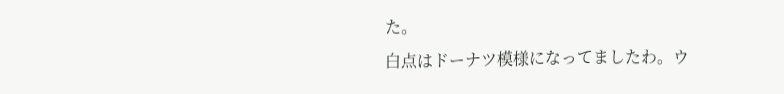た。
白点はドーナツ模様になってましたわ。ウ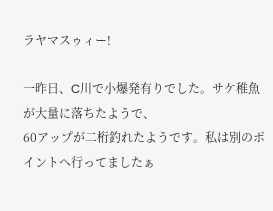ラヤマスゥィー!

一昨日、C川で小爆発有りでした。サケ稚魚が大量に落ちたようで、
60アップが二桁釣れたようです。私は別のポイントへ行ってましたぁ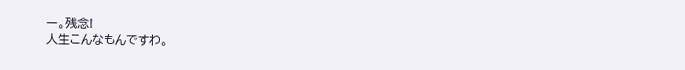ー。残念!
人生こんなもんですわ。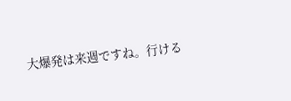大爆発は来週ですね。行ける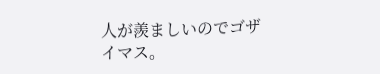人が羨ましいのでゴザイマス。